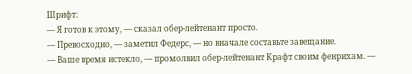Шрифт:
— Я готов к этому, — сказал обер-лейтенант просто.
— Превосходно, — заметил Федерс, — но вначале составьте завещание.
— Ваше время истекло, — промолвил обер-лейтенант Крафт своим фенрихам. —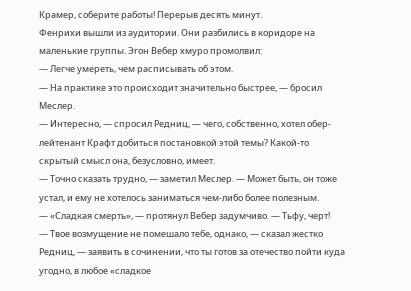Крамер, соберите работы! Перерыв десять минут.
Фенрихи вышли из аудитории. Они разбились в коридоре на маленькие группы. Эгон Вебер хмуро промолвил:
— Легче умереть, чем расписывать об этом.
— На практике это происходит значительно быстрее, — бросил Меслер.
— Интересно, — спросил Редниц, — чего, собственно, хотел обер-лейтенант Крафт добиться постановкой этой темы? Какой-то скрытый смысл она, безусловно, имеет.
— Точно сказать трудно, — заметил Меслер. — Может быть, он тоже устал, и ему не хотелось заниматься чем-либо более полезным.
— «Сладкая смерть», — протянул Вебер задумчиво. — Тьфу, черт!
— Твое возмущение не помешало тебе, однако, — сказал жестко Редниц, — заявить в сочинении, что ты готов за отечество пойти куда угодно, в любое «сладкое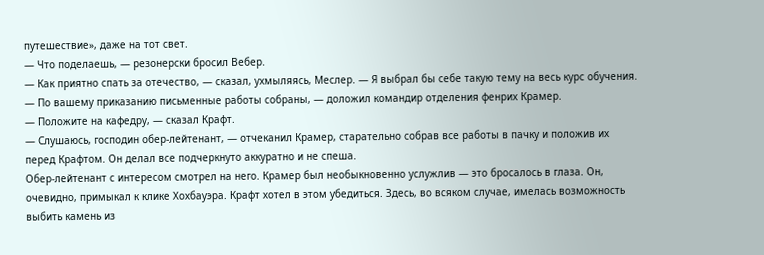путешествие», даже на тот свет.
— Что поделаешь, — резонерски бросил Вебер.
— Как приятно спать за отечество, — сказал, ухмыляясь, Меслер. — Я выбрал бы себе такую тему на весь курс обучения.
— По вашему приказанию письменные работы собраны, — доложил командир отделения фенрих Крамер.
— Положите на кафедру, — сказал Крафт.
— Слушаюсь, господин обер-лейтенант, — отчеканил Крамер, старательно собрав все работы в пачку и положив их перед Крафтом. Он делал все подчеркнуто аккуратно и не спеша.
Обер-лейтенант с интересом смотрел на него. Крамер был необыкновенно услужлив — это бросалось в глаза. Он, очевидно, примыкал к клике Хохбауэра. Крафт хотел в этом убедиться. Здесь, во всяком случае, имелась возможность выбить камень из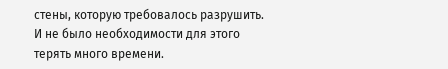стены, которую требовалось разрушить. И не было необходимости для этого терять много времени.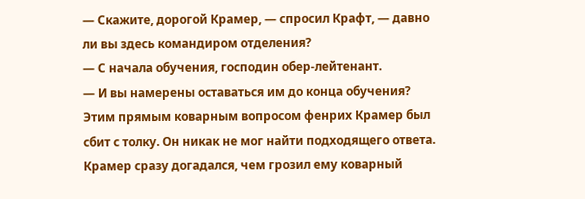— Скажите, дорогой Крамер, — спросил Крафт, — давно ли вы здесь командиром отделения?
— С начала обучения, господин обер-лейтенант.
— И вы намерены оставаться им до конца обучения?
Этим прямым коварным вопросом фенрих Крамер был сбит с толку. Он никак не мог найти подходящего ответа.
Крамер сразу догадался, чем грозил ему коварный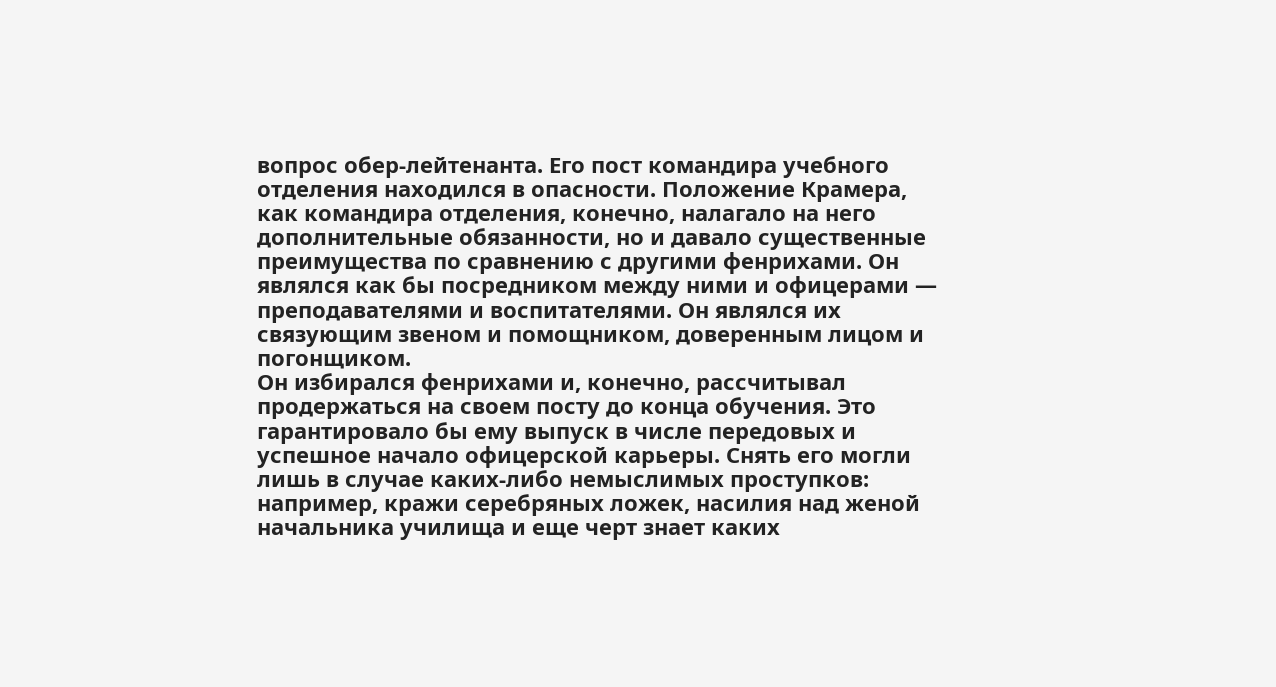вопрос обер-лейтенанта. Его пост командира учебного отделения находился в опасности. Положение Крамера, как командира отделения, конечно, налагало на него дополнительные обязанности, но и давало существенные преимущества по сравнению с другими фенрихами. Он являлся как бы посредником между ними и офицерами — преподавателями и воспитателями. Он являлся их связующим звеном и помощником, доверенным лицом и погонщиком.
Он избирался фенрихами и, конечно, рассчитывал продержаться на своем посту до конца обучения. Это гарантировало бы ему выпуск в числе передовых и успешное начало офицерской карьеры. Снять его могли лишь в случае каких-либо немыслимых проступков: например, кражи серебряных ложек, насилия над женой начальника училища и еще черт знает каких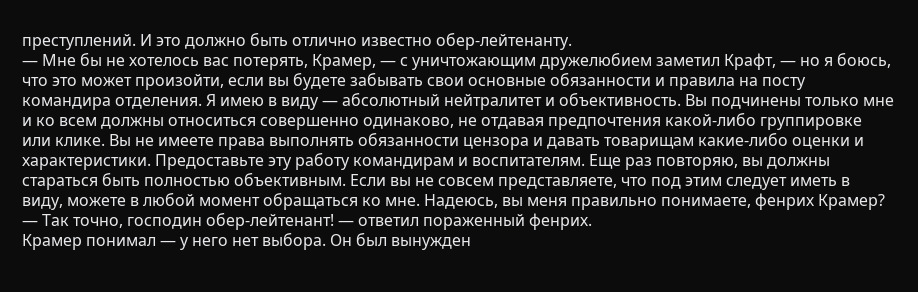преступлений. И это должно быть отлично известно обер-лейтенанту.
— Мне бы не хотелось вас потерять, Крамер, — с уничтожающим дружелюбием заметил Крафт, — но я боюсь, что это может произойти, если вы будете забывать свои основные обязанности и правила на посту командира отделения. Я имею в виду — абсолютный нейтралитет и объективность. Вы подчинены только мне и ко всем должны относиться совершенно одинаково, не отдавая предпочтения какой-либо группировке или клике. Вы не имеете права выполнять обязанности цензора и давать товарищам какие-либо оценки и характеристики. Предоставьте эту работу командирам и воспитателям. Еще раз повторяю, вы должны стараться быть полностью объективным. Если вы не совсем представляете, что под этим следует иметь в виду, можете в любой момент обращаться ко мне. Надеюсь, вы меня правильно понимаете, фенрих Крамер?
— Так точно, господин обер-лейтенант! — ответил пораженный фенрих.
Крамер понимал — у него нет выбора. Он был вынужден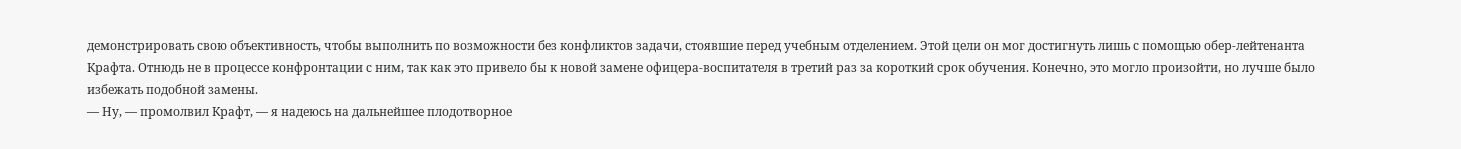демонстрировать свою объективность, чтобы выполнить по возможности без конфликтов задачи, стоявшие перед учебным отделением. Этой цели он мог достигнуть лишь с помощью обер-лейтенанта Крафта. Отнюдь не в процессе конфронтации с ним, так как это привело бы к новой замене офицера-воспитателя в третий раз за короткий срок обучения. Конечно, это могло произойти, но лучше было избежать подобной замены.
— Ну, — промолвил Крафт, — я надеюсь на дальнейшее плодотворное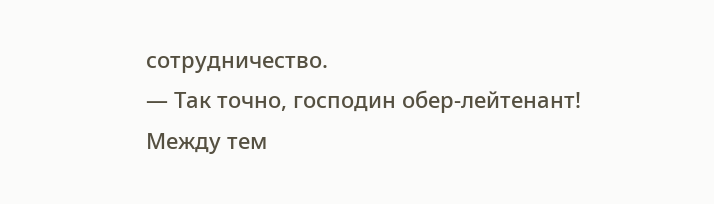сотрудничество.
— Так точно, господин обер-лейтенант!
Между тем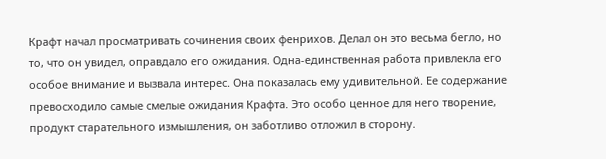Крафт начал просматривать сочинения своих фенрихов. Делал он это весьма бегло, но то, что он увидел, оправдало его ожидания. Одна-единственная работа привлекла его особое внимание и вызвала интерес. Она показалась ему удивительной. Ее содержание превосходило самые смелые ожидания Крафта. Это особо ценное для него творение, продукт старательного измышления, он заботливо отложил в сторону.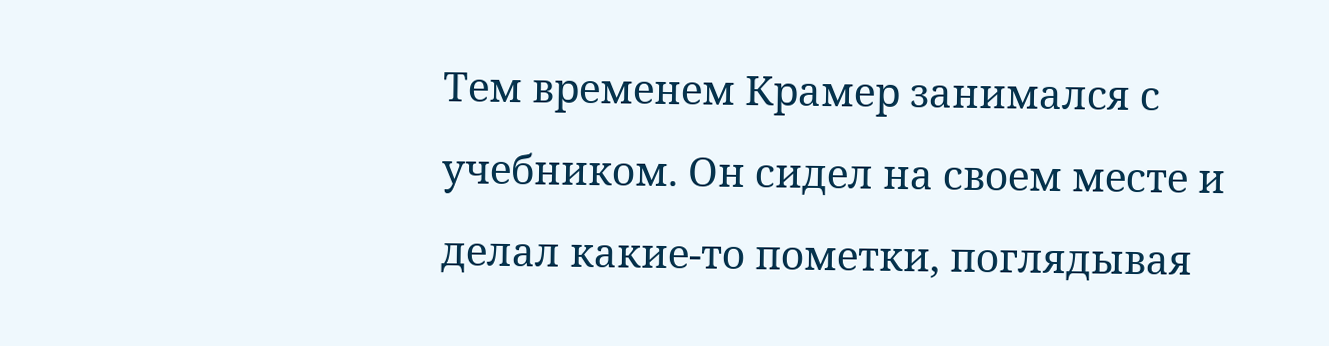Тем временем Крамер занимался с учебником. Он сидел на своем месте и делал какие-то пометки, поглядывая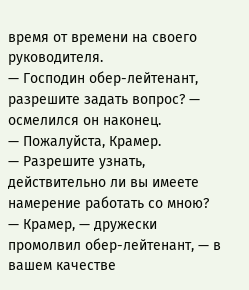время от времени на своего руководителя.
— Господин обер-лейтенант, разрешите задать вопрос? — осмелился он наконец.
— Пожалуйста, Крамер.
— Разрешите узнать, действительно ли вы имеете намерение работать со мною?
— Крамер, — дружески промолвил обер-лейтенант, — в вашем качестве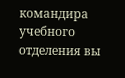командира учебного отделения вы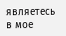являетесь в мое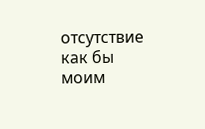отсутствие как бы моим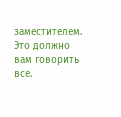заместителем. Это должно вам говорить все.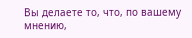Вы делаете то, что, по вашему мнению,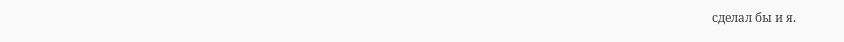сделал бы и я.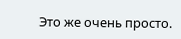Это же очень просто.